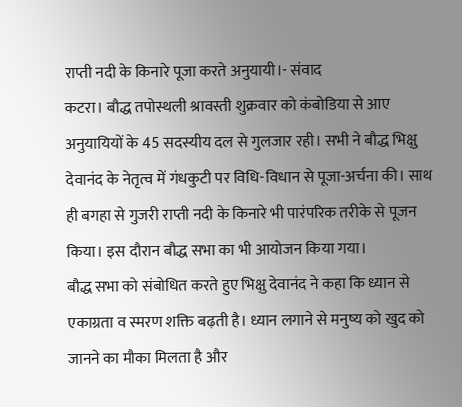राप्ती नदी के किनारे पूजा करते अनुयायी।- संवाद
कटरा। बौद्ध तपोस्थली श्रावस्ती शुक्रवार को कंबोडिया से आए अनुयायियों के 45 सदस्यीय दल से गुलजार रही। सभी ने बौद्ध भिक्षु देवानंद के नेतृत्व में गंधकुटी पर विधि-विधान से पूजा-अर्चना की। साथ ही बगहा से गुजरी राप्ती नदी के किनारे भी पारंपरिक तरीके से पूजन किया। इस दौरान बौद्ध सभा का भी आयोजन किया गया।
बौद्ध सभा को संबोधित करते हुए भिक्षु देवानंद ने कहा कि ध्यान से एकाग्रता व स्मरण शक्ति बढ़ती है। ध्यान लगाने से मनुष्य को खुद को जानने का मौका मिलता है और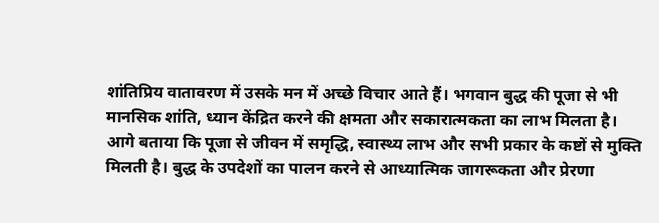शांतिप्रिय वातावरण में उसके मन में अच्छे विचार आते हैं। भगवान बुद्ध की पूजा से भी मानसिक शांति, ध्यान केंद्रित करने की क्षमता और सकारात्मकता का लाभ मिलता है।
आगे बताया कि पूजा से जीवन में समृद्धि, स्वास्थ्य लाभ और सभी प्रकार के कष्टों से मुक्ति मिलती है। बुद्ध के उपदेशों का पालन करने से आध्यात्मिक जागरूकता और प्रेरणा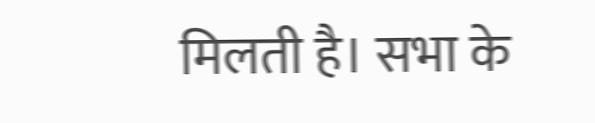मिलती है। सभा के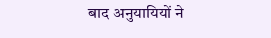बाद अनुयायियों ने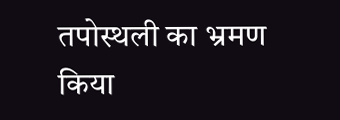तपोस्थली का भ्रमण किया